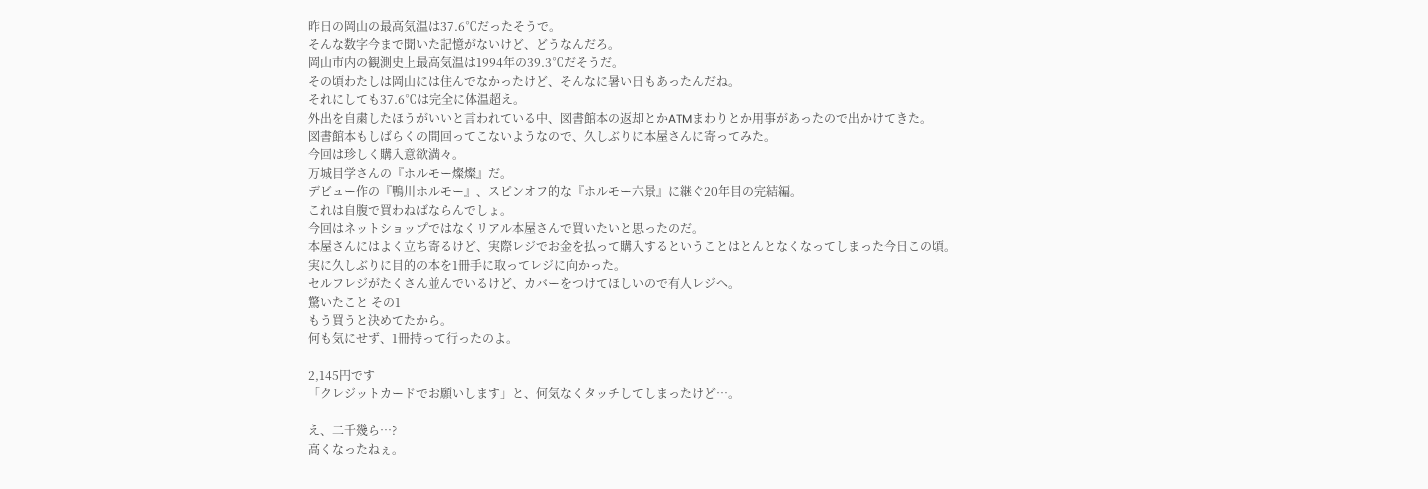昨日の岡山の最高気温は37.6℃だったそうで。
そんな数字今まで聞いた記憶がないけど、どうなんだろ。
岡山市内の観測史上最高気温は1994年の39.3℃だそうだ。
その頃わたしは岡山には住んでなかったけど、そんなに暑い日もあったんだね。
それにしても37.6℃は完全に体温超え。
外出を自粛したほうがいいと言われている中、図書館本の返却とかATMまわりとか用事があったので出かけてきた。
図書館本もしばらくの間回ってこないようなので、久しぶりに本屋さんに寄ってみた。
今回は珍しく購入意欲満々。
万城目学さんの『ホルモー燦燦』だ。
デビュー作の『鴨川ホルモー』、スピンオフ的な『ホルモー六景』に継ぐ20年目の完結編。
これは自腹で買わねばならんでしょ。
今回はネットショップではなくリアル本屋さんで買いたいと思ったのだ。
本屋さんにはよく立ち寄るけど、実際レジでお金を払って購入するということはとんとなくなってしまった今日この頃。
実に久しぶりに目的の本を1冊手に取ってレジに向かった。
セルフレジがたくさん並んでいるけど、カバーをつけてほしいので有人レジへ。
驚いたこと その1
もう買うと決めてたから。
何も気にせず、1冊持って行ったのよ。

2,145円です
「クレジットカードでお願いします」と、何気なくタッチしてしまったけど…。

え、二千幾ら…?
高くなったねぇ。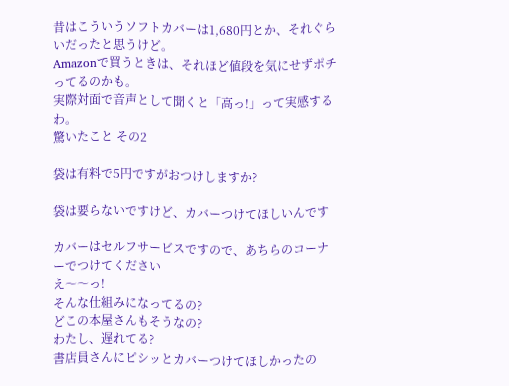昔はこういうソフトカバーは1,680円とか、それぐらいだったと思うけど。
Amazonで買うときは、それほど値段を気にせずポチってるのかも。
実際対面で音声として聞くと「高っ!」って実感するわ。
驚いたこと その2

袋は有料で5円ですがおつけしますか?

袋は要らないですけど、カバーつけてほしいんです

カバーはセルフサービスですので、あちらのコーナーでつけてください
え〜〜っ!
そんな仕組みになってるの?
どこの本屋さんもそうなの?
わたし、遅れてる?
書店員さんにピシッとカバーつけてほしかったの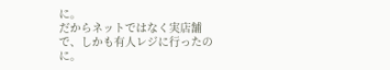に。
だからネットではなく実店舗で、しかも有人レジに行ったのに。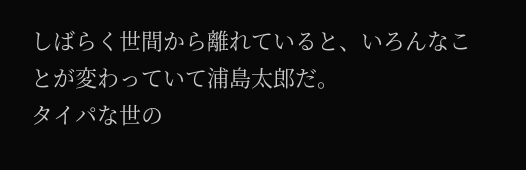しばらく世間から離れていると、いろんなことが変わっていて浦島太郎だ。
タイパな世の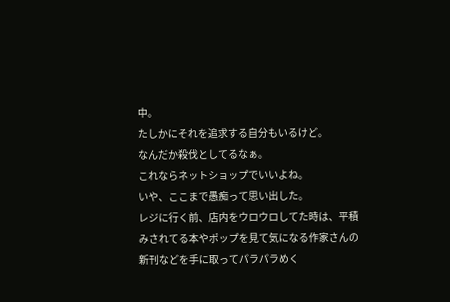中。
たしかにそれを追求する自分もいるけど。
なんだか殺伐としてるなぁ。
これならネットショップでいいよね。
いや、ここまで愚痴って思い出した。
レジに行く前、店内をウロウロしてた時は、平積みされてる本やポップを見て気になる作家さんの新刊などを手に取ってパラパラめく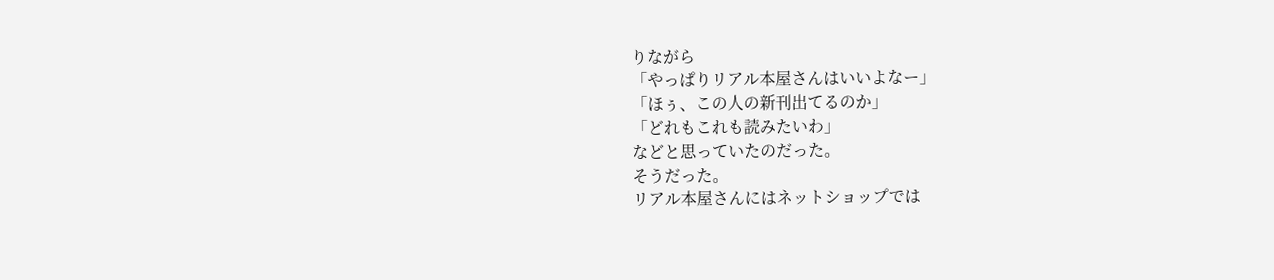りながら
「やっぱりリアル本屋さんはいいよなー」
「ほぅ、この人の新刊出てるのか」
「どれもこれも読みたいわ」
などと思っていたのだった。
そうだった。
リアル本屋さんにはネットショップでは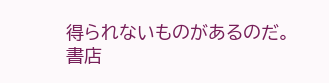得られないものがあるのだ。
書店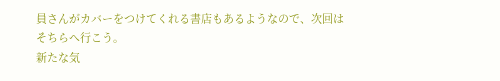員さんがカバーをつけてくれる書店もあるようなので、次回はそちらへ行こう。
新たな気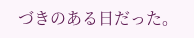づきのある日だった。